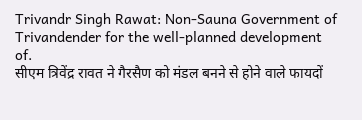Trivandr Singh Rawat: Non-Sauna Government of Trivandender for the well-planned development of.
सीएम त्रिवेंद्र रावत ने गैरसैण को मंडल बनने से होने वाले फायदों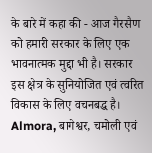के बारे में कहा की - आज गैरसैण को हमारी सरकार के लिए एक भावनात्मक मुद्दा भी है। सरकार इस क्षेत्र के सुनियोजित एवं त्वरित विकास के लिए वचनबद्ध है। Almora, बागेश्वर, चमोली एवं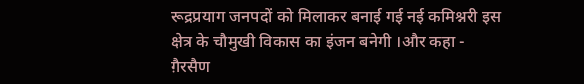रूद्रप्रयाग जनपदों को मिलाकर बनाई गई नई कमिश्नरी इस क्षेत्र के चौमुखी विकास का इंजन बनेगी ।और कहा - ग़ैरसैण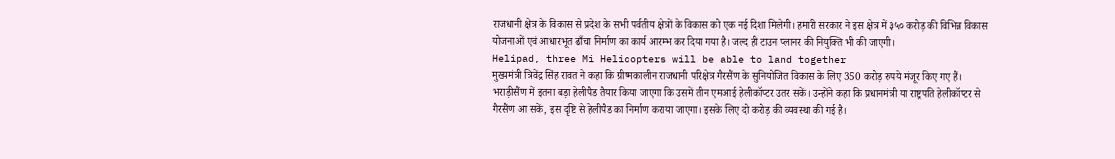राजधानी क्षेत्र के विकास से प्रदेश के सभी पर्वतीय क्षेत्रों के विकास को एक नई दिशा मिलेगी। हमारी सरकार ने इस क्षेत्र में ३५० करोड़ की विभिन्न विकास योजनाओं एवं आधारभूत ढाँचा निर्माण का कार्य आरम्भ कर दिया गया है। जल्द ही टाउन प्लानर की नियुक्ति भी की जाएगी।
Helipad, three Mi Helicopters will be able to land together
मुख्यमंत्री त्रिवेंद्र सिंह रावत ने कहा कि ग्रीष्मकालीन राजधानी परिक्षेत्र गैरसैंण के सुनियोजित विकास के लिए 350 करोड़ रुपये मंजूर किए गए हैं। भराड़ीसैंण में इतना बड़ा हेलीपैड तैयार किया जाएगा कि उसमें तीन एमआई हेलीकॉप्टर उतर सकें। उन्होंने कहा कि प्रधानमंत्री या राष्ट्रपति हेलीकॉप्टर से गैरसैंण आ सकें, इस दृष्टि से हेलीपैड का निर्माण कराया जाएगा। इसके लिए दो करोड़ की व्यवस्था की गई है।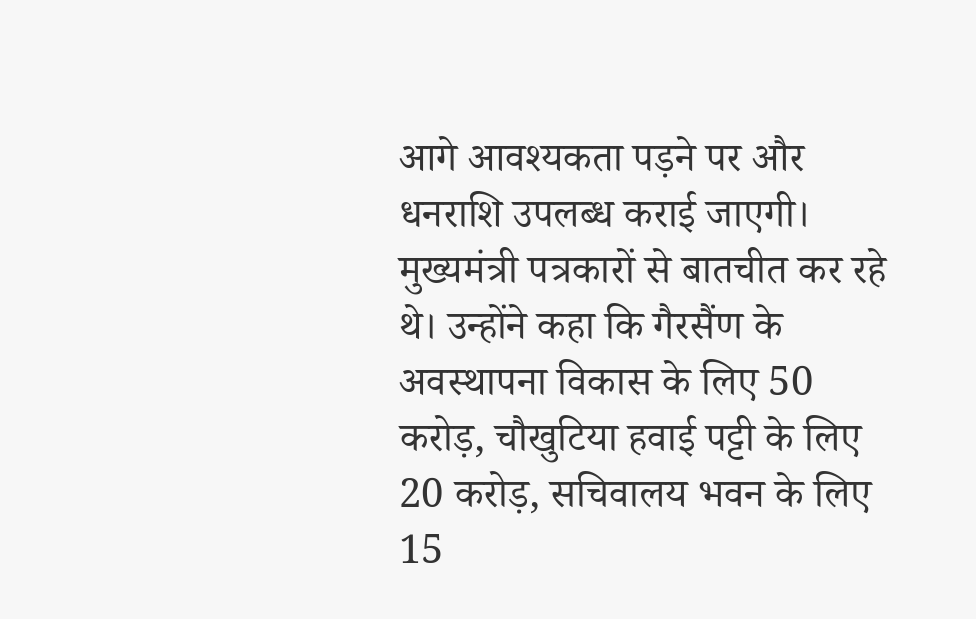आगे आवश्यकता पड़ने पर और धनराशि उपलब्ध कराई जाएगी। मुख्यमंत्री पत्रकारों से बातचीत कर रहे थे। उन्होंने कहा कि गैरसैंण के अवस्थापना विकास के लिए 50 करोड़, चौखुटिया हवाई पट्टी के लिए 20 करोड़, सचिवालय भवन के लिए 15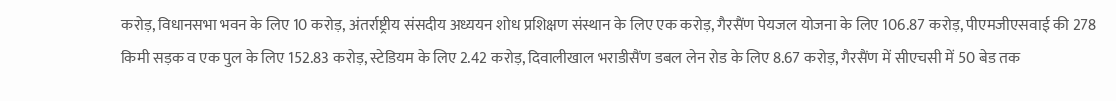करोड़, विधानसभा भवन के लिए 10 करोड़, अंतर्राष्ट्रीय संसदीय अध्ययन शोध प्रशिक्षण संस्थान के लिए एक करोड़, गैरसैंण पेयजल योजना के लिए 106.87 करोड़, पीएमजीएसवाई की 278 किमी सड़क व एक पुल के लिए 152.83 करोड़, स्टेडियम के लिए 2.42 करोड़, दिवालीखाल भराडीसैंण डबल लेन रोड के लिए 8.67 करोड़, गैरसैंण में सीएचसी में 50 बेड तक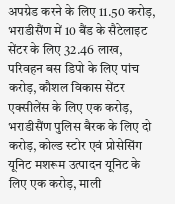अपग्रेड करने के लिए 11.50 करोड़, भराडीसैंण में 10 बैंड के सैटेलाइट सेंटर के लिए 32.46 लाख, परिवहन बस डिपो के लिए पांच करोड़, कौशल विकास सेंटर एक्सीलेंस के लिए एक करोड़, भराडीसैंण पुलिस बैरक के लिए दो करोड़, कोल्ड स्टोर एवं प्रोसेसिंग यूनिट मशरूम उत्पादन यूनिट के लिए एक करोड़, माली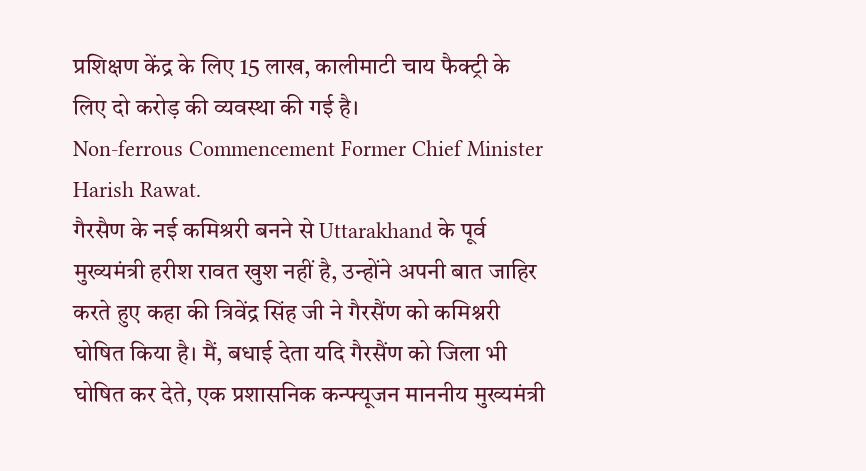प्रशिक्षण केंद्र के लिए 15 लाख, कालीमाटी चाय फैक्ट्री के लिए दो करोड़ की व्यवस्था की गई है।
Non-ferrous Commencement Former Chief Minister Harish Rawat.
गैरसैण के नई कमिश्ररी बनने से Uttarakhand के पूर्व मुख्यमंत्री हरीश रावत खुश नहीं है, उन्होंने अपनी बात जाहिर करते हुए कहा की त्रिवेंद्र सिंह जी ने गैरसैंण को कमिश्नरी घोषित किया है। मैं, बधाई देता यदि गैरसैंण को जिला भी घोषित कर देते, एक प्रशासनिक कन्फ्यूजन माननीय मुख्यमंत्री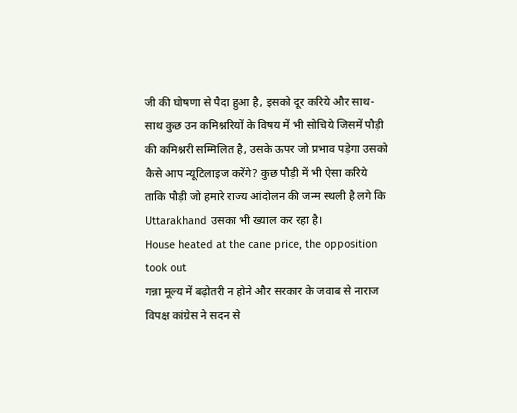जी की घोषणा से पैदा हुआ है, इसको दूर करिये और साथ-साथ कुछ उन कमिश्नरियों के विषय में भी सोचिये जिसमें पौड़ी की कमिश्नरी सम्मिलित है, उसके ऊपर जो प्रभाव पड़ेगा उसको कैसे आप न्यूटिलाइज करेंगे? कुछ पौड़ी में भी ऐसा करिये ताकि पौड़ी जो हमारे राज्य आंदोलन की जन्म स्थली है लगे कि Uttarakhand उसका भी ख्याल कर रहा है।
House heated at the cane price, the opposition took out
गन्ना मूल्य में बढ़ोतरी न होने और सरकार के जवाब से नाराज विपक्ष कांग्रेस ने सदन से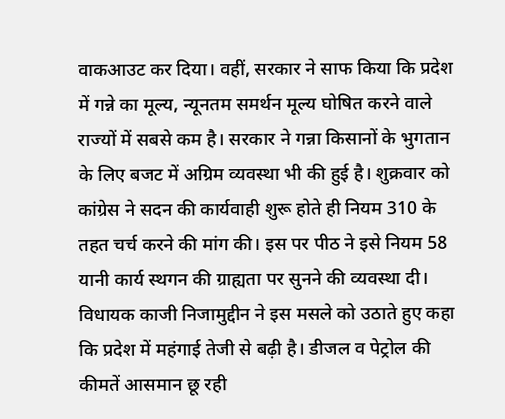वाकआउट कर दिया। वहीं, सरकार ने साफ किया कि प्रदेश में गन्ने का मूल्य, न्यूनतम समर्थन मूल्य घोषित करने वाले राज्यों में सबसे कम है। सरकार ने गन्ना किसानों के भुगतान के लिए बजट में अग्रिम व्यवस्था भी की हुई है। शुक्रवार को कांग्रेस ने सदन की कार्यवाही शुरू होते ही नियम 310 के तहत चर्च करने की मांग की। इस पर पीठ ने इसे नियम 58 यानी कार्य स्थगन की ग्राह्यता पर सुनने की व्यवस्था दी। विधायक काजी निजामुद्दीन ने इस मसले को उठाते हुए कहा कि प्रदेश में महंगाई तेजी से बढ़ी है। डीजल व पेट्रोल की कीमतें आसमान छू रही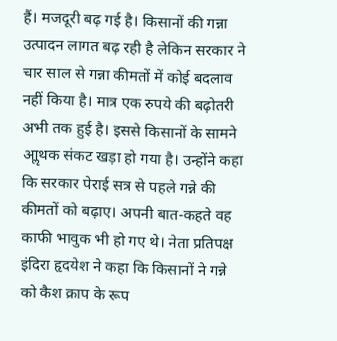हैं। मजदूरी बढ़ गई है। किसानों की गन्ना उत्पादन लागत बढ़ रही है लेकिन सरकार ने चार साल से गन्ना कीमतों में कोई बदलाव नहीं किया है। मात्र एक रुपये की बढ़ोतरी अभी तक हुई है। इससे किसानों के सामने आॢथक संकट खड़ा हो गया है। उन्होंने कहा कि सरकार पेराई सत्र से पहले गन्ने की कीमतों को बढ़ाए। अपनी बात-कहते वह काफी भावुक भी हो गए थे। नेता प्रतिपक्ष इंदिरा हृदयेश ने कहा कि किसानों ने गन्ने को कैश क्राप के रूप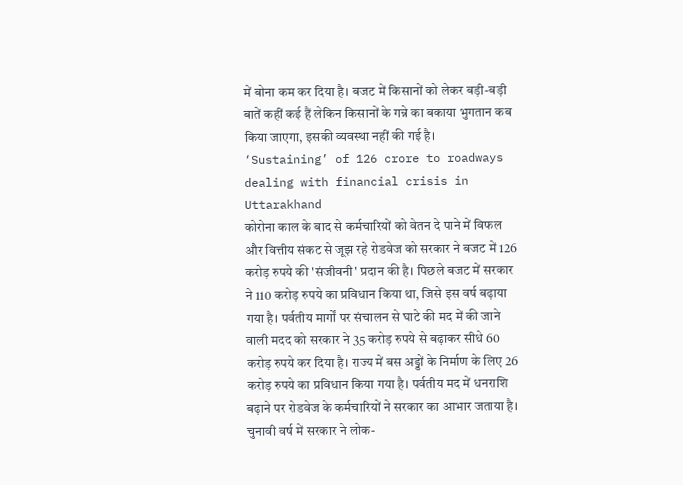में बोना कम कर दिया है। बजट में किसानों को लेकर बड़ी-बड़ी बातें कहीं कई हैं लेकिन किसानों के गन्ने का बकाया भुगतान कब किया जाएगा, इसकी व्यवस्था नहीं की गई है।
‘Sustaining’ of 126 crore to roadways dealing with financial crisis in Uttarakhand
कोरोना काल के बाद से कर्मचारियों को वेतन दे पाने में विफल और वित्तीय संकट से जूझ रहे रोडवेज को सरकार ने बजट में 126 करोड़ रुपये की 'संजीवनी' प्रदान की है। पिछले बजट में सरकार ने 110 करोड़ रुपये का प्रविधान किया था, जिसे इस वर्ष बढ़ाया गया है। पर्वतीय मार्गों पर संचालन से घाटे की मद में की जाने वाली मदद को सरकार ने 35 करोड़ रुपये से बढ़ाकर सीधे 60 करोड़ रुपये कर दिया है। राज्य में बस अड्डों के निर्माण के लिए 26 करोड़ रुपये का प्रविधान किया गया है। पर्वतीय मद में धनराशि बढ़ाने पर रोडवेज के कर्मचारियों ने सरकार का आभार जताया है। चुनावी वर्ष में सरकार ने लोक-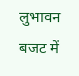लुभावन बजट में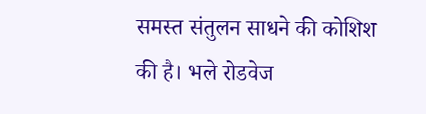समस्त संतुलन साधने की कोशिश की है। भले रोडवेज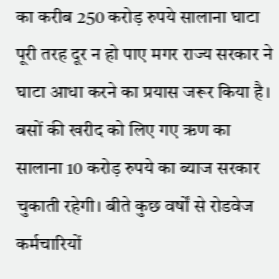का करीब 250 करोड़ रुपये सालाना घाटा पूरी तरह दूर न हो पाए मगर राज्य सरकार ने घाटा आधा करने का प्रयास जरूर किया है। बसों की खरीद को लिए गए ऋण का सालाना 10 करोड़ रुपये का ब्याज सरकार चुकाती रहेगी। बीते कुछ वर्षों से रोडवेज कर्मचारियों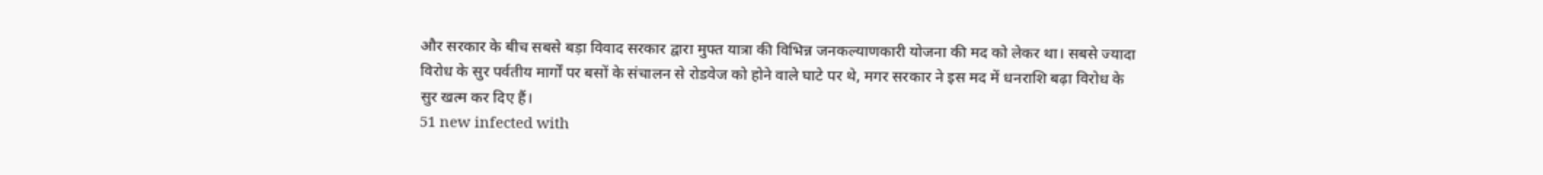और सरकार के बीच सबसे बड़ा विवाद सरकार द्वारा मुफ्त यात्रा की विभिन्न जनकल्याणकारी योजना की मद को लेकर था। सबसे ज्यादा विरोध के सुर पर्वतीय मार्गों पर बसों के संचालन से रोडवेज को होने वाले घाटे पर थे, मगर सरकार ने इस मद में धनराशि बढ़ा विरोध के सुर खत्म कर दिए हैं।
51 new infected with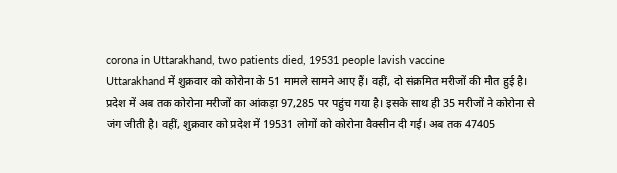corona in Uttarakhand, two patients died, 19531 people lavish vaccine
Uttarakhand में शुक्रवार को कोरोना के 51 मामले सामने आए हैं। वहीं, दो संक्रमित मरीजों की मौत हुई है। प्रदेश में अब तक कोरोना मरीजों का आंकड़ा 97,285 पर पहुंच गया है। इसके साथ ही 35 मरीजों ने कोरोना से जंग जीती है। वहीं, शुक्रवार को प्रदेश में 19531 लोगों को कोरोना वैक्सीन दी गई। अब तक 47405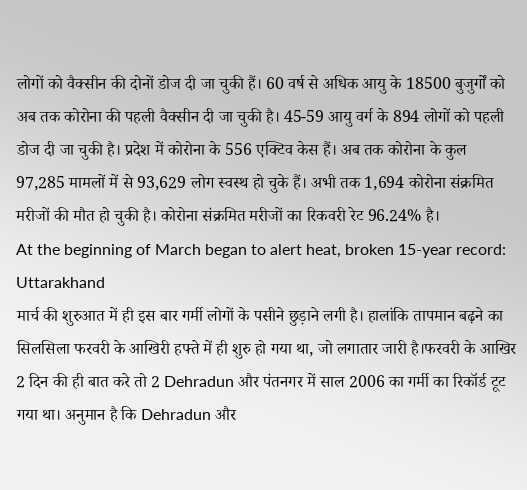लोगों को वैक्सीन की दोनों डोज दी जा चुकी हैं। 60 वर्ष से अधिक आयु के 18500 बुजुर्गों को अब तक कोरोना की पहली वैक्सीन दी जा चुकी है। 45-59 आयु वर्ग के 894 लोगों को पहली डोज दी जा चुकी है। प्रदेश में कोरोना के 556 एक्टिव केस हैं। अब तक कोरोना के कुल 97,285 मामलों में से 93,629 लोग स्वस्थ हो चुके हैं। अभी तक 1,694 कोरोना संक्रमित मरीजों की मौत हो चुकी है। कोरोना संक्रमित मरीजों का रिकवरी रेट 96.24% है।
At the beginning of March began to alert heat, broken 15-year record: Uttarakhand
मार्च की शुरुआत में ही इस बार गर्मी लोगों के पसीने छुड़ाने लगी है। हालांकि तापमान बढ़ने का सिलसिला फरवरी के आखिरी हफ्ते में ही शुरु हो गया था, जो लगातार जारी है।फरवरी के आखिर 2 दिन की ही बात करे तो 2 Dehradun और पंतनगर में साल 2006 का गर्मी का रिकॉर्ड टूट गया था। अनुमान है कि Dehradun और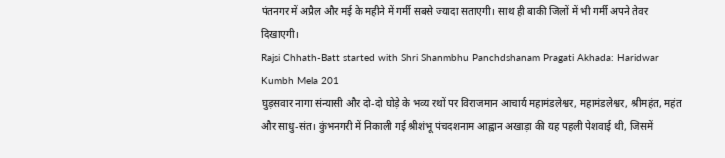पंतनगर में अप्रैल और मई के महीने में गर्मी सबसे ज्यादा सताएगी। साथ ही बाकी जिलों में भी गर्मी अपने तेवर दिखाएगी।
Rajsi Chhath-Batt started with Shri Shanmbhu Panchdshanam Pragati Akhada: Haridwar Kumbh Mela 201
घुड़सवार नागा संन्यासी और दो-दो घोड़े के भव्य रथों पर विराजमान आचार्य महामंडलेश्वर, महामंडलेश्वर, श्रीमहंत, महंत और साधु-संत। कुंभनगरी में निकाली गई श्रीशंभू पंचदशनाम आह्वान अखाड़ा की यह पहली पेशवाई थी, जिसमें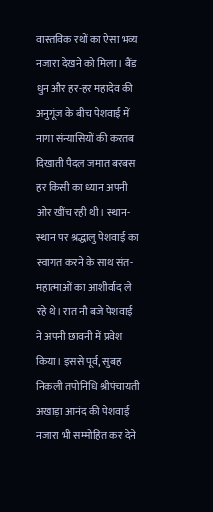वास्तविक रथों का ऐसा भव्य नजारा देखने को मिला। बैंड धुन और हर-हर महादेव की अनुगूंज के बीच पेशवाई में नागा संन्यासियों की करतब दिखाती पैदल जमात बरबस हर किसी का ध्यान अपनी ओर खींच रही थी। स्थान-स्थान पर श्रद्धालु पेशवाई का स्वागत करने के साथ संत-महात्माओं का आशीर्वाद ले रहे थे। रात नौ बजे पेशवाई ने अपनी छावनी में प्रवेश किया। इससे पूर्व, सुबह निकली तपोनिधि श्रीपंचायती अखाड़ा आनंद की पेशवाई नजारा भी सम्मोहित कर देने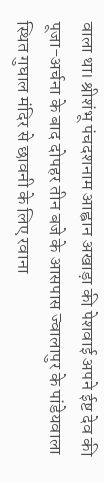वाला था। श्रीशंभू पंचदशनाम आह्वान अखाड़ा की पेशवाई अपने ईष्ट देव की पूजा-अर्चना के बाद दोपहर तीन बजे के आसपास ज्वालापुर के पांडेयवाला स्थित गुघाल मंदिर से छावनी के लिए रवाना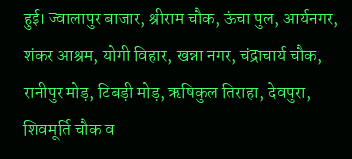हुई। ज्वालापुर बाजार, श्रीराम चौक, ऊंचा पुल, आर्यनगर, शंकर आश्रम, योगी विहार, खन्ना नगर, चंद्राचार्य चौक, रानीपुर मोड़, टिबड़ी मोड़, ऋषिकुल तिराहा, देवपुरा, शिवमूर्ति चौक व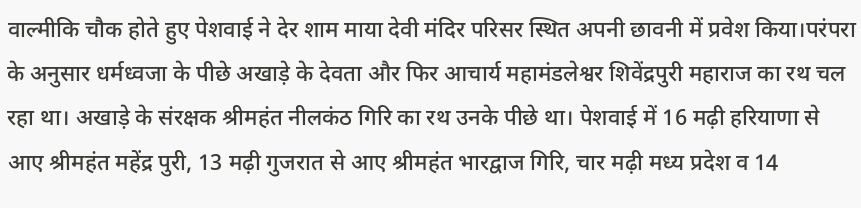वाल्मीकि चौक होते हुए पेशवाई ने देर शाम माया देवी मंदिर परिसर स्थित अपनी छावनी में प्रवेश किया।परंपरा के अनुसार धर्मध्वजा के पीछे अखाड़े के देवता और फिर आचार्य महामंडलेश्वर शिवेंद्रपुरी महाराज का रथ चल रहा था। अखाड़े के संरक्षक श्रीमहंत नीलकंठ गिरि का रथ उनके पीछे था। पेशवाई में 16 मढ़ी हरियाणा से आए श्रीमहंत महेंद्र पुरी, 13 मढ़ी गुजरात से आए श्रीमहंत भारद्वाज गिरि, चार मढ़ी मध्य प्रदेश व 14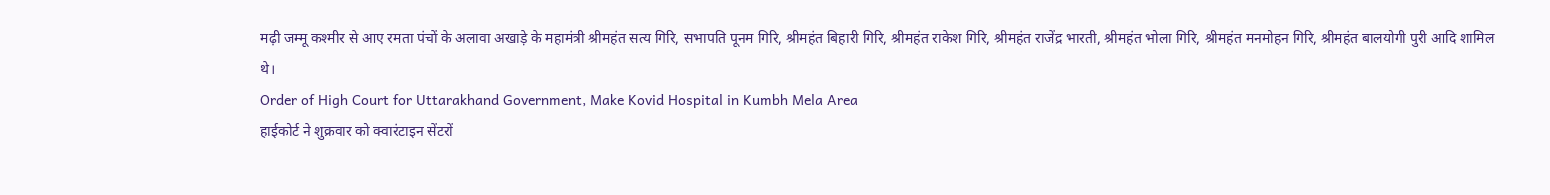मढ़ी जम्मू कश्मीर से आए रमता पंचों के अलावा अखाड़े के महामंत्री श्रीमहंत सत्य गिरि, सभापति पूनम गिरि, श्रीमहंत बिहारी गिरि, श्रीमहंत राकेश गिरि, श्रीमहंत राजेंद्र भारती, श्रीमहंत भोला गिरि, श्रीमहंत मनमोहन गिरि, श्रीमहंत बालयोगी पुरी आदि शामिल थे।
Order of High Court for Uttarakhand Government, Make Kovid Hospital in Kumbh Mela Area
हाईकोर्ट ने शुक्रवार को क्वारंटाइन सेंटरों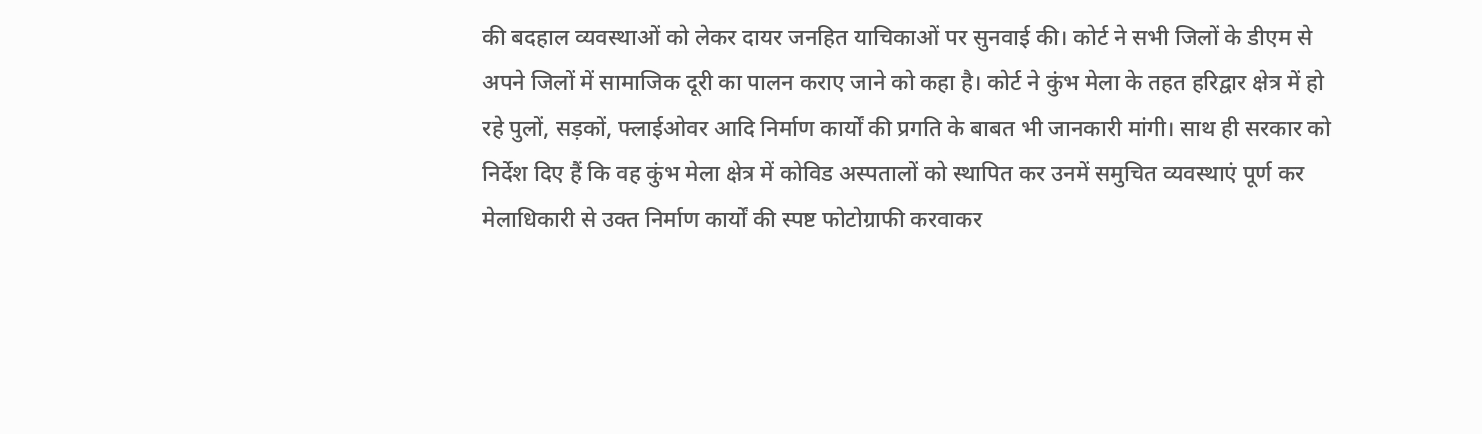की बदहाल व्यवस्थाओं को लेकर दायर जनहित याचिकाओं पर सुनवाई की। कोर्ट ने सभी जिलों के डीएम से अपने जिलों में सामाजिक दूरी का पालन कराए जाने को कहा है। कोर्ट ने कुंभ मेला के तहत हरिद्वार क्षेत्र में हो रहे पुलों, सड़कों, फ्लाईओवर आदि निर्माण कार्यों की प्रगति के बाबत भी जानकारी मांगी। साथ ही सरकार को निर्देश दिए हैं कि वह कुंभ मेला क्षेत्र में कोविड अस्पतालों को स्थापित कर उनमें समुचित व्यवस्थाएं पूर्ण कर मेलाधिकारी से उक्त निर्माण कार्यों की स्पष्ट फोटोग्राफी करवाकर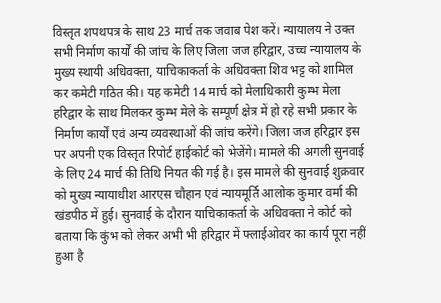विस्तृत शपथपत्र के साथ 23 मार्च तक जवाब पेश करें। न्यायालय ने उक्त सभी निर्माण कार्यों की जांच के लिए जिला जज हरिद्वार, उच्च न्यायालय के मुख्य स्थायी अधिवक्ता, याचिकाकर्ता के अधिवक्ता शिव भट्ट को शामिल कर कमेटी गठित की। यह कमेटी 14 मार्च को मेलाधिकारी कुम्भ मेला हरिद्वार के साथ मिलकर कुम्भ मेले के सम्पूर्ण क्षेत्र में हो रहे सभी प्रकार के निर्माण कार्यों एवं अन्य व्यवस्थाओं की जांच करेंगे। जिला जज हरिद्वार इस पर अपनी एक विस्तृत रिपोर्ट हाईकोर्ट को भेजेंगे। मामले की अगली सुनवाई के लिए 24 मार्च की तिथि नियत की गई है। इस मामले की सुनवाई शुक्रवार को मुख्य न्यायाधीश आरएस चौहान एवं न्यायमूर्ति आलोक कुमार वर्मा की खंडपीठ में हुई। सुनवाई के दौरान याचिकाकर्ता के अधिवक्ता ने कोर्ट को बताया कि कुंभ को लेकर अभी भी हरिद्वार में फ्लाईओवर का कार्य पूरा नहीं हुआ है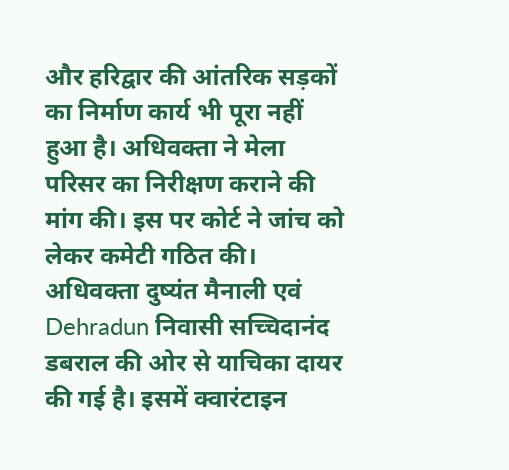और हरिद्वार की आंतरिक सड़कों का निर्माण कार्य भी पूरा नहीं हुआ है। अधिवक्ता ने मेला परिसर का निरीक्षण कराने की मांग की। इस पर कोर्ट ने जांच को लेकर कमेटी गठित की। अधिवक्ता दुष्यंत मैनाली एवं Dehradun निवासी सच्चिदानंद डबराल की ओर से याचिका दायर की गई है। इसमें क्वारंटाइन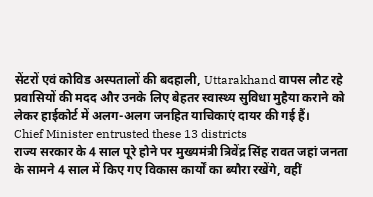सेंटरों एवं कोविड अस्पतालों की बदहाली, Uttarakhand वापस लौट रहे प्रवासियों की मदद और उनके लिए बेहतर स्वास्थ्य सुविधा मुहैया कराने को लेकर हाईकोर्ट में अलग-अलग जनहित याचिकाएं दायर की गई हैं।
Chief Minister entrusted these 13 districts
राज्य सरकार के 4 साल पूरे होने पर मुख्यमंत्री त्रिवेंद्र सिंह रावत जहां जनता के सामने 4 साल में किए गए विकास कार्यों का ब्यौरा रखेंगे, वहीं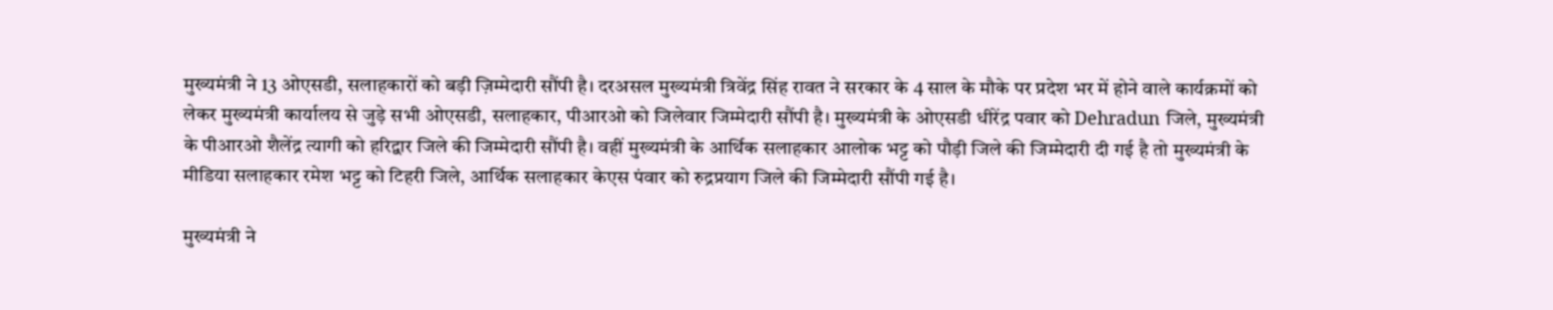मुख्यमंत्री ने 13 ओएसडी, सलाहकारों को बड़ी ज़िम्मेदारी सौंपी है। दरअसल मुख्यमंत्री त्रिवेंद्र सिंह रावत ने सरकार के 4 साल के मौके पर प्रदेश भर में होने वाले कार्यक्रमों को लेकर मुख्यमंत्री कार्यालय से जुड़े सभी ओएसडी, सलाहकार, पीआरओ को जिलेवार जिम्मेदारी सौंपी है। मुख्यमंत्री के ओएसडी धीरेंद्र पवार को Dehradun जिले, मुख्यमंत्री के पीआरओ शैलेंद्र त्यागी को हरिद्वार जिले की जिम्मेदारी सौंपी है। वहीं मुख्यमंत्री के आर्थिक सलाहकार आलोक भट्ट को पौड़ी जिले की जिम्मेदारी दी गई है तो मुख्यमंत्री के मीडिया सलाहकार रमेश भट्ट को टिहरी जिले, आर्थिक सलाहकार केएस पंवार को रुद्रप्रयाग जिले की जिम्मेदारी सौंपी गई है।

मुख्यमंत्री ने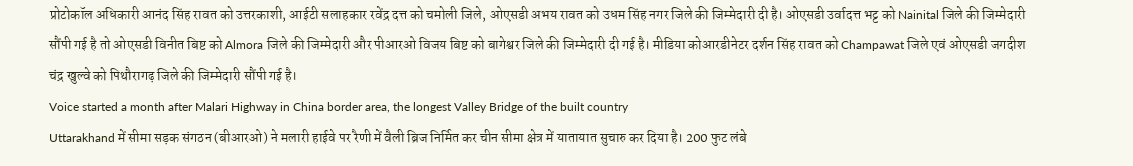प्रोटोकॉल अधिकारी आनंद सिंह रावत को उत्तरकाशी, आईटी सलाहकार रवेंद्र दत्त को चमोली जिले, ओएसडी अभय रावत को उधम सिंह नगर जिले की जिम्मेदारी दी है। ओएसडी उर्वादत्त भट्ट को Nainital जिले की जिम्मेदारी सौंपी गई है तो ओएसडी विनीत बिष्ट को Almora जिले की जिम्मेदारी और पीआरओ विजय बिष्ट को बागेश्वर जिले की जिम्मेदारी दी गई है। मीडिया कोआरडीनेटर दर्शन सिंह रावत को Champawat जिले एवं ओएसडी जगदीश चंद्र खुल्वे को पिथौरागढ़ जिले की जिम्मेदारी सौंपी गई है।
Voice started a month after Malari Highway in China border area, the longest Valley Bridge of the built country
Uttarakhand में सीमा सड़क संगठन (बीआरओ) ने मलारी हाईवे पर रैणी में वैली ब्रिज निर्मित कर चीन सीमा क्षेत्र में यातायात सुचारु कर दिया है। 200 फुट लंबे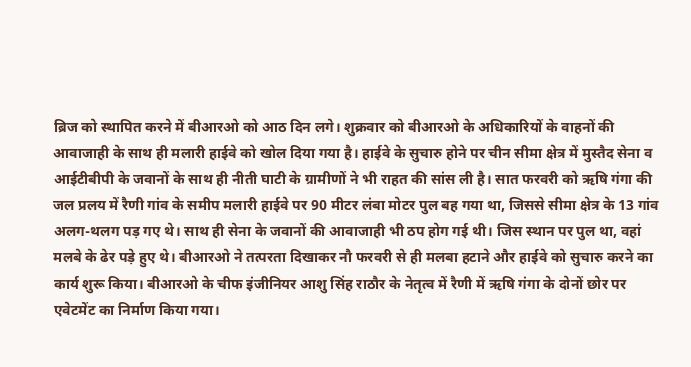ब्रिज को स्थापित करने में बीआरओ को आठ दिन लगे। शुक्रवार को बीआरओ के अधिकारियों के वाहनों की आवाजाही के साथ ही मलारी हाईवे को खोल दिया गया है। हाईवे के सुचारु होने पर चीन सीमा क्षेत्र में मुस्तैद सेना व आईटीबीपी के जवानों के साथ ही नीती घाटी के ग्रामीणों ने भी राहत की सांस ली है। सात फरवरी को ऋषि गंगा की जल प्रलय में रैणी गांव के समीप मलारी हाईवे पर 90 मीटर लंबा मोटर पुल बह गया था, जिससे सीमा क्षेत्र के 13 गांव अलग-थलग पड़ गए थे। साथ ही सेना के जवानों की आवाजाही भी ठप होग गई थी। जिस स्थान पर पुल था, वहां मलबे के ढेर पड़े हुए थे। बीआरओ ने तत्परता दिखाकर नौ फरवरी से ही मलबा हटाने और हाईवे को सुचारु करने का कार्य शुरू किया। बीआरओ के चीफ इंजीनियर आशु सिंह राठौर के नेतृत्व में रैणी में ऋषि गंगा के दोनों छोर पर एवेटमेंट का निर्माण किया गया।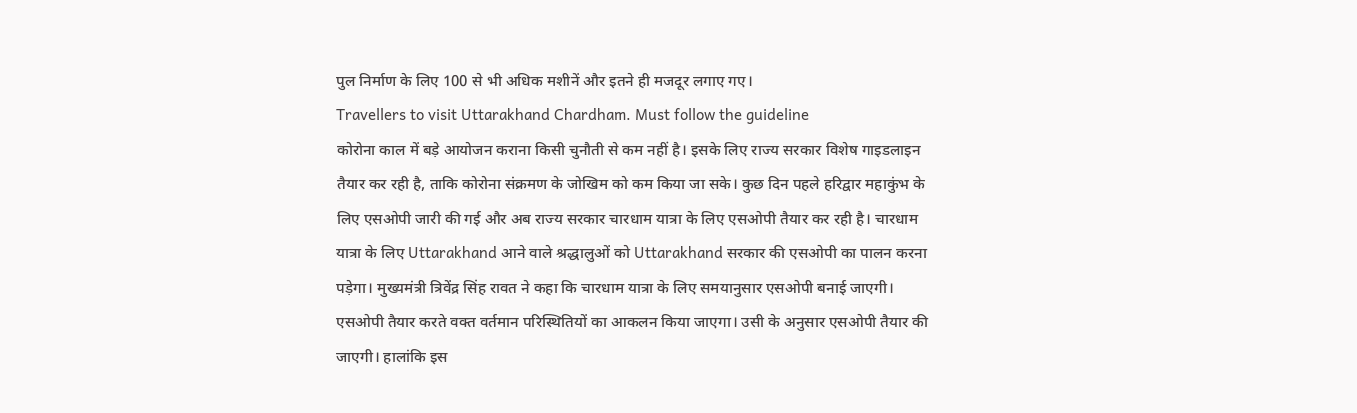पुल निर्माण के लिए 100 से भी अधिक मशीनें और इतने ही मजदूर लगाए गए।
Travellers to visit Uttarakhand Chardham. Must follow the guideline
कोरोना काल में बड़े आयोजन कराना किसी चुनौती से कम नहीं है। इसके लिए राज्य सरकार विशेष गाइडलाइन तैयार कर रही है, ताकि कोरोना संक्रमण के जोखिम को कम किया जा सके। कुछ दिन पहले हरिद्वार महाकुंभ के लिए एसओपी जारी की गई और अब राज्य सरकार चारधाम यात्रा के लिए एसओपी तैयार कर रही है। चारधाम यात्रा के लिए Uttarakhand आने वाले श्रद्धालुओं को Uttarakhand सरकार की एसओपी का पालन करना पड़ेगा। मुख्यमंत्री त्रिवेंद्र सिंह रावत ने कहा कि चारधाम यात्रा के लिए समयानुसार एसओपी बनाई जाएगी। एसओपी तैयार करते वक्त वर्तमान परिस्थितियों का आकलन किया जाएगा। उसी के अनुसार एसओपी तैयार की जाएगी। हालांकि इस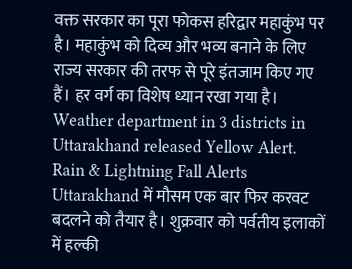वक्त सरकार का पूरा फोकस हरिद्वार महाकुंभ पर है। महाकुंभ को दिव्य और भव्य बनाने के लिए राज्य सरकार की तरफ से पूरे इंतजाम किए गए हैं। हर वर्ग का विशेष ध्यान रखा गया है।
Weather department in 3 districts in Uttarakhand released Yellow Alert. Rain & Lightning Fall Alerts
Uttarakhand में मौसम एक बार फिर करवट बदलने को तैयार है। शुक्रवार को पर्वतीय इलाकों में हल्की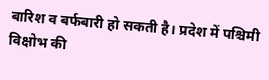बारिश व बर्फबारी हो सकती है। प्रदेश में पश्चिमी विक्षोभ की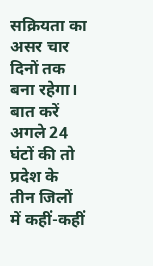सक्रियता का असर चार दिनों तक बना रहेगा। बात करें अगले 24 घंटों की तो प्रदेश के तीन जिलों में कहीं-कहीं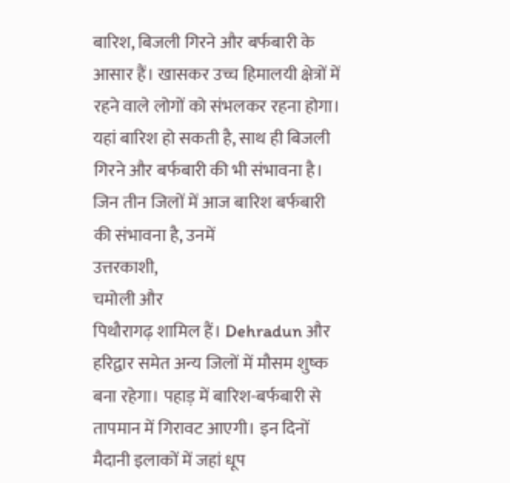बारिश, बिजली गिरने और बर्फबारी के आसार हैं। खासकर उच्च हिमालयी क्षेत्रों में रहने वाले लोगों को संभलकर रहना होगा। यहां बारिश हो सकती है, साथ ही बिजली गिरने और बर्फबारी की भी संभावना है। जिन तीन जिलों में आज बारिश बर्फबारी की संभावना है, उनमें
उत्तरकाशी,
चमोली और
पिथौरागढ़ शामिल हैं। Dehradun और हरिद्वार समेत अन्य जिलों में मौसम शुष्क बना रहेगा। पहाड़ में बारिश-बर्फबारी से तापमान में गिरावट आएगी। इन दिनों मैदानी इलाकों में जहां धूप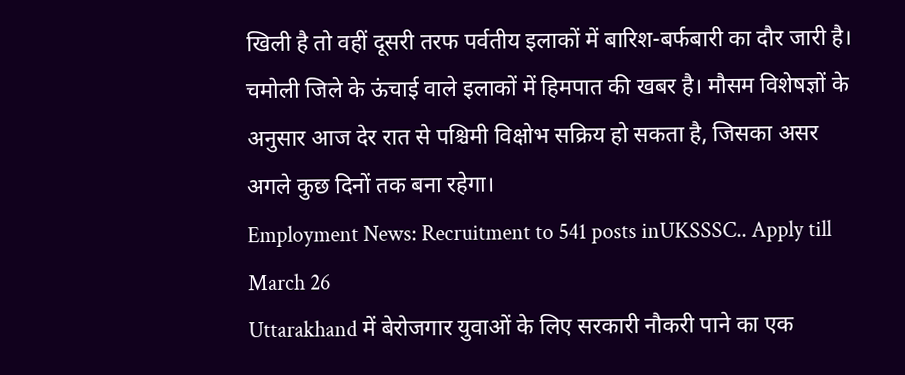खिली है तो वहीं दूसरी तरफ पर्वतीय इलाकों में बारिश-बर्फबारी का दौर जारी है। चमोली जिले के ऊंचाई वाले इलाकों में हिमपात की खबर है। मौसम विशेषज्ञों के अनुसार आज देर रात से पश्चिमी विक्षोभ सक्रिय हो सकता है, जिसका असर अगले कुछ दिनों तक बना रहेगा।
Employment News: Recruitment to 541 posts inUKSSSC.. Apply till March 26
Uttarakhand में बेरोजगार युवाओं के लिए सरकारी नौकरी पाने का एक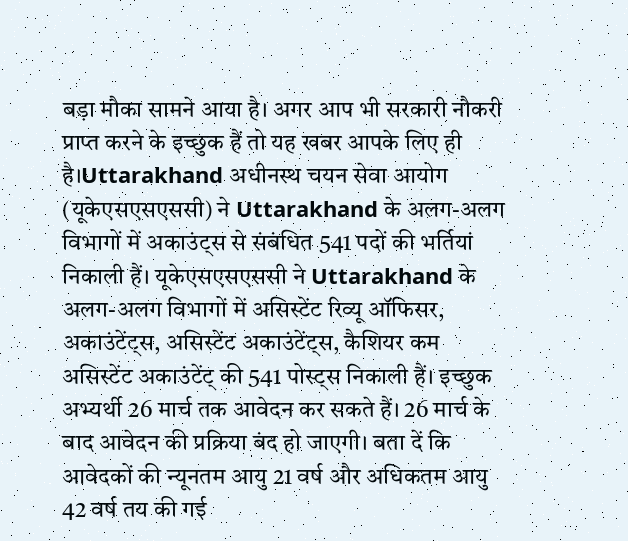बड़ा मौका सामने आया है। अगर आप भी सरकारी नौकरी प्राप्त करने के इच्छुक हैं तो यह खबर आपके लिए ही है।Uttarakhand अधीनस्थ चयन सेवा आयोग (यूकेएसएसएससी) ने Uttarakhand के अलग-अलग विभागों में अकाउंट्स से संबंधित 541 पदों की भर्तियां निकाली हैं। यूकेएसएसएससी ने Uttarakhand के अलग-अलग विभागों में असिस्टेंट रिव्यू ऑफिसर, अकाउंटेंट्स, असिस्टेंट अकाउंटेंट्स, कैशियर कम असिस्टेंट अकाउंटेंट् की 541 पोस्ट्स निकाली हैं। इच्छुक अभ्यर्थी 26 मार्च तक आवेदन कर सकते हैं। 26 मार्च के बाद आवेदन की प्रक्रिया बंद हो जाएगी। बता दें कि आवेदकों की न्यूनतम आयु 21 वर्ष और अधिकतम आयु 42 वर्ष तय की गई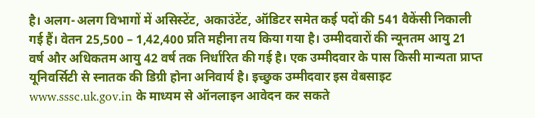है। अलग-अलग विभागों में असिस्टेंट, अकाउंटेंट, ऑडिटर समेत कई पदों की 541 वैकेंसी निकाली गई हैं। वेतन 25,500 – 1,42,400 प्रति महीना तय किया गया है। उम्मीदवारों की न्यूनतम आयु 21 वर्ष और अधिकतम आयु 42 वर्ष तक निर्धारित की गई है। एक उम्मीदवार के पास किसी मान्यता प्राप्त यूनिवर्सिटी से स्नातक की डिग्री होना अनिवार्य है। इच्छुक उम्मीदवार इस वेबसाइट
www.sssc.uk.gov.in के माध्यम से ऑनलाइन आवेदन कर सकते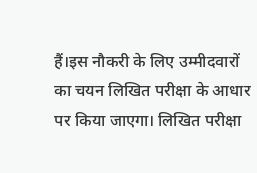हैं।इस नौकरी के लिए उम्मीदवारों का चयन लिखित परीक्षा के आधार पर किया जाएगा। लिखित परीक्षा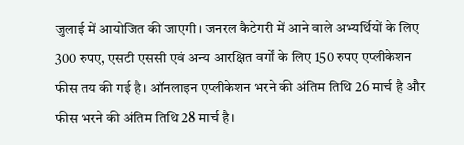जुलाई में आयोजित की जाएगी। जनरल कैटेगरी में आने वाले अभ्यर्थियों के लिए 300 रुपए, एसटी एससी एवं अन्य आरक्षित वर्गों के लिए 150 रुपए एप्लीकेशन फीस तय की गई है। ऑनलाइन एप्लीकेशन भरने की अंतिम तिथि 26 मार्च है और फीस भरने की अंतिम तिथि 28 मार्च है।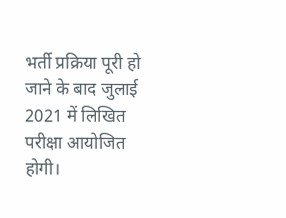भर्ती प्रक्रिया पूरी हो जाने के बाद जुलाई 2021 में लिखित परीक्षा आयोजित होगी।